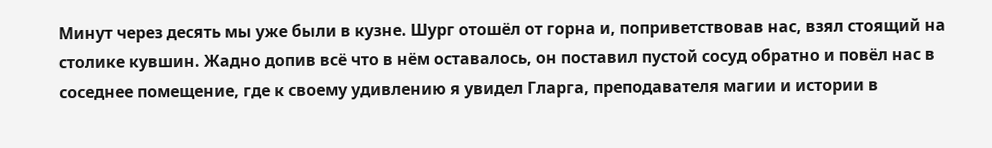Минут через десять мы уже были в кузне. Шург отошёл от горна и, поприветствовав нас, взял стоящий на столике кувшин. Жадно допив всё что в нём оставалось, он поставил пустой сосуд обратно и повёл нас в соседнее помещение, где к своему удивлению я увидел Гларга, преподавателя магии и истории в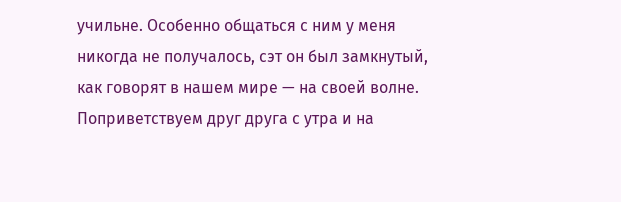учильне. Особенно общаться с ним у меня никогда не получалось, сэт он был замкнутый, как говорят в нашем мире — на своей волне. Поприветствуем друг друга с утра и на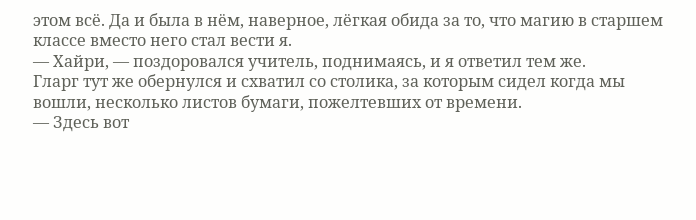этом всё. Да и была в нём, наверное, лёгкая обида за то, что магию в старшем классе вместо него стал вести я.
— Хайри, — поздоровался учитель, поднимаясь, и я ответил тем же.
Гларг тут же обернулся и схватил со столика, за которым сидел когда мы вошли, несколько листов бумаги, пожелтевших от времени.
— Здесь вот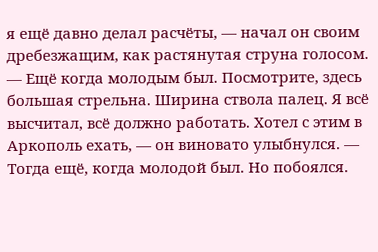я ещё давно делал расчёты, — начал он своим дребезжащим, как растянутая струна голосом. — Ещё когда молодым был. Посмотрите, здесь большая стрельна. Ширина ствола палец. Я всё высчитал, всё должно работать. Хотел с этим в Аркополь ехать, — он виновато улыбнулся. — Тогда ещё, когда молодой был. Но побоялся.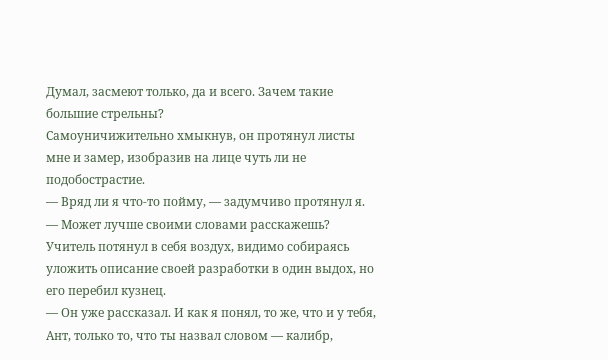Думал, засмеют только, да и всего. Зачем такие большие стрельны?
Самоуничижительно хмыкнув, он протянул листы мне и замер, изобразив на лице чуть ли не подобострастие.
— Вряд ли я что-то пойму, — задумчиво протянул я. — Может лучше своими словами расскажешь?
Учитель потянул в себя воздух, видимо собираясь уложить описание своей разработки в один выдох, но его перебил кузнец.
— Он уже рассказал. И как я понял, то же, что и у тебя, Ант, только то, что ты назвал словом — калибр,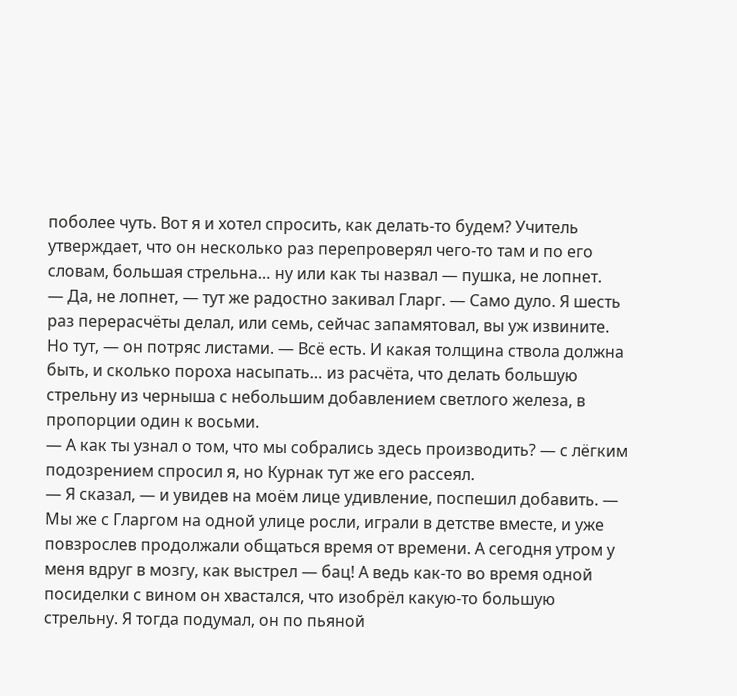поболее чуть. Вот я и хотел спросить, как делать-то будем? Учитель утверждает, что он несколько раз перепроверял чего-то там и по его словам, большая стрельна… ну или как ты назвал — пушка, не лопнет.
— Да, не лопнет, — тут же радостно закивал Гларг. — Само дуло. Я шесть раз перерасчёты делал, или семь, сейчас запамятовал, вы уж извините. Но тут, — он потряс листами. — Всё есть. И какая толщина ствола должна быть, и сколько пороха насыпать… из расчёта, что делать большую стрельну из черныша с небольшим добавлением светлого железа, в пропорции один к восьми.
— А как ты узнал о том, что мы собрались здесь производить? — с лёгким подозрением спросил я, но Курнак тут же его рассеял.
— Я сказал, — и увидев на моём лице удивление, поспешил добавить. — Мы же с Гларгом на одной улице росли, играли в детстве вместе, и уже повзрослев продолжали общаться время от времени. А сегодня утром у меня вдруг в мозгу, как выстрел — бац! А ведь как-то во время одной посиделки с вином он хвастался, что изобрёл какую-то большую стрельну. Я тогда подумал, он по пьяной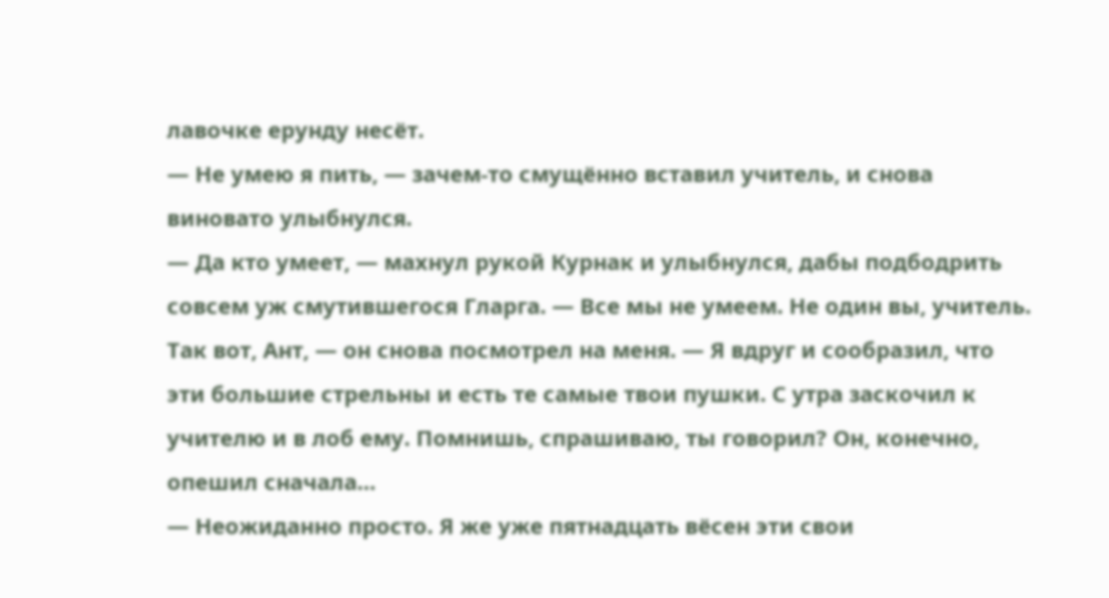лавочке ерунду несёт.
— Не умею я пить, — зачем-то смущённо вставил учитель, и снова виновато улыбнулся.
— Да кто умеет, — махнул рукой Курнак и улыбнулся, дабы подбодрить совсем уж смутившегося Гларга. — Все мы не умеем. Не один вы, учитель. Так вот, Ант, — он снова посмотрел на меня. — Я вдруг и сообразил, что эти большие стрельны и есть те самые твои пушки. С утра заскочил к учителю и в лоб ему. Помнишь, спрашиваю, ты говорил? Он, конечно, опешил сначала…
— Неожиданно просто. Я же уже пятнадцать вёсен эти свои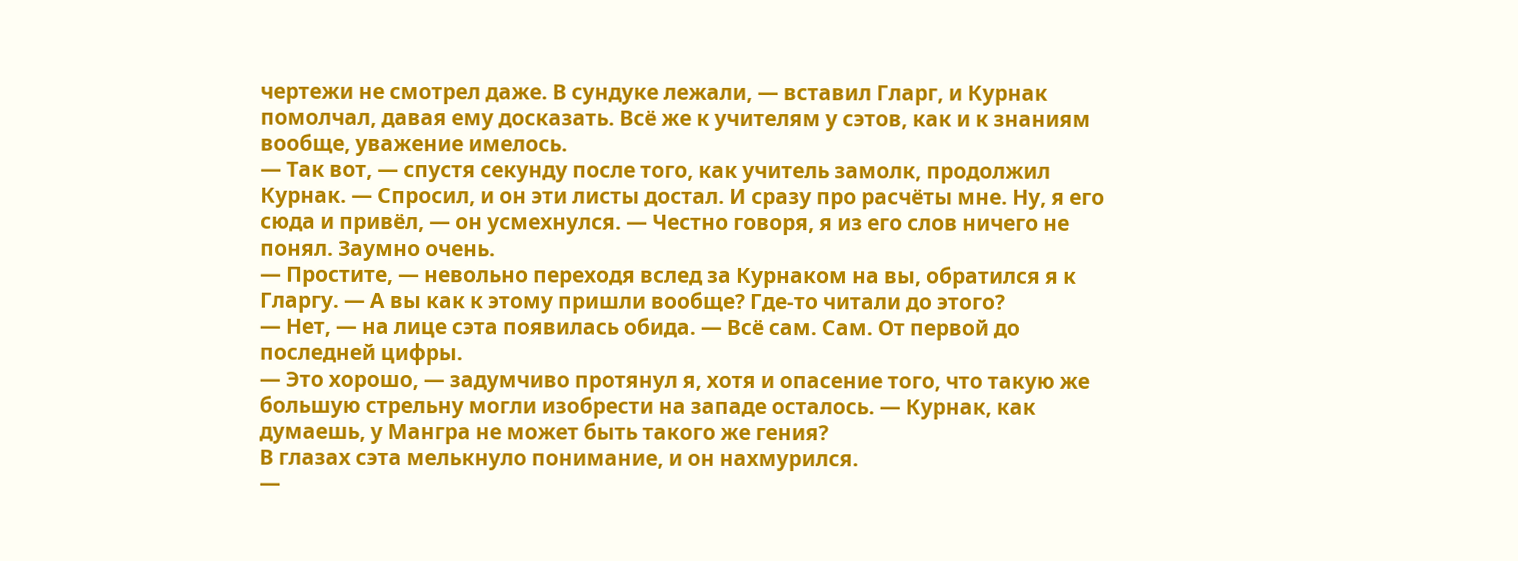чертежи не смотрел даже. В сундуке лежали, — вставил Гларг, и Курнак помолчал, давая ему досказать. Всё же к учителям у сэтов, как и к знаниям вообще, уважение имелось.
— Так вот, — спустя секунду после того, как учитель замолк, продолжил Курнак. — Спросил, и он эти листы достал. И сразу про расчёты мне. Ну, я его сюда и привёл, — он усмехнулся. — Честно говоря, я из его слов ничего не понял. Заумно очень.
— Простите, — невольно переходя вслед за Курнаком на вы, обратился я к Гларгу. — А вы как к этому пришли вообще? Где-то читали до этого?
— Нет, — на лице сэта появилась обида. — Всё сам. Сам. От первой до последней цифры.
— Это хорошо, — задумчиво протянул я, хотя и опасение того, что такую же большую стрельну могли изобрести на западе осталось. — Курнак, как думаешь, у Мангра не может быть такого же гения?
В глазах сэта мелькнуло понимание, и он нахмурился.
—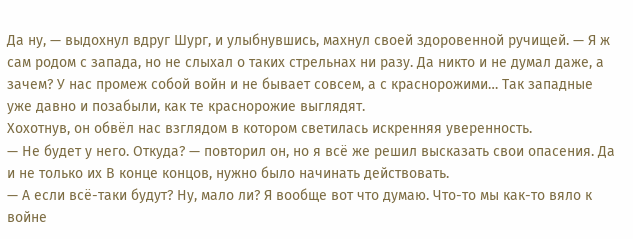Да ну, — выдохнул вдруг Шург, и улыбнувшись, махнул своей здоровенной ручищей. — Я ж сам родом с запада, но не слыхал о таких стрельнах ни разу. Да никто и не думал даже, а зачем? У нас промеж собой войн и не бывает совсем, а с краснорожими… Так западные уже давно и позабыли, как те краснорожие выглядят.
Хохотнув, он обвёл нас взглядом в котором светилась искренняя уверенность.
— Не будет у него. Откуда? — повторил он, но я всё же решил высказать свои опасения. Да и не только их В конце концов, нужно было начинать действовать.
— А если всё-таки будут? Ну, мало ли? Я вообще вот что думаю. Что-то мы как-то вяло к войне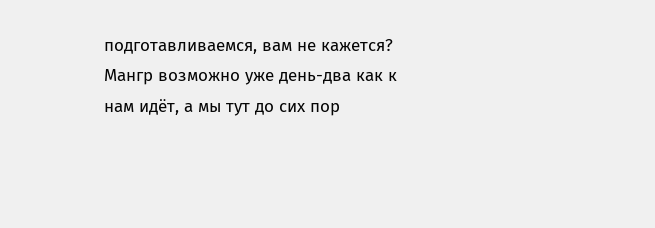подготавливаемся, вам не кажется? Мангр возможно уже день-два как к нам идёт, а мы тут до сих пор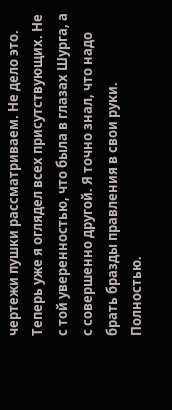чертежи пушки рассматриваем. Не дело это.
Теперь уже я оглядел всех присутствующих. Не с той уверенностью, что была в глазах Шурга, а с совершенно другой. Я точно знал, что надо брать бразды правления в свои руки. Полностью.